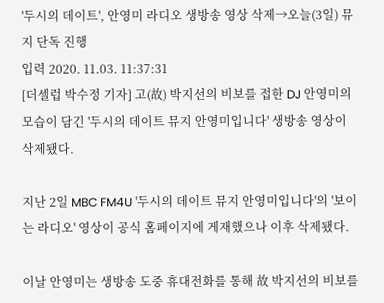'두시의 데이트', 안영미 라디오 생방송 영상 삭제→오늘(3일) 뮤지 단독 진행
입력 2020. 11.03. 11:37:31
[더셀럽 박수정 기자] 고(故) 박지선의 비보를 접한 DJ 안영미의 모습이 담긴 '두시의 데이트 뮤지 안영미입니다' 생방송 영상이 삭제됐다.

지난 2일 MBC FM4U '두시의 데이트 뮤지 안영미입니다'의 '보이는 라디오' 영상이 공식 홈페이지에 게재했으나 이후 삭제됐다.

이날 안영미는 생방송 도중 휴대전화를 통해 故 박지선의 비보를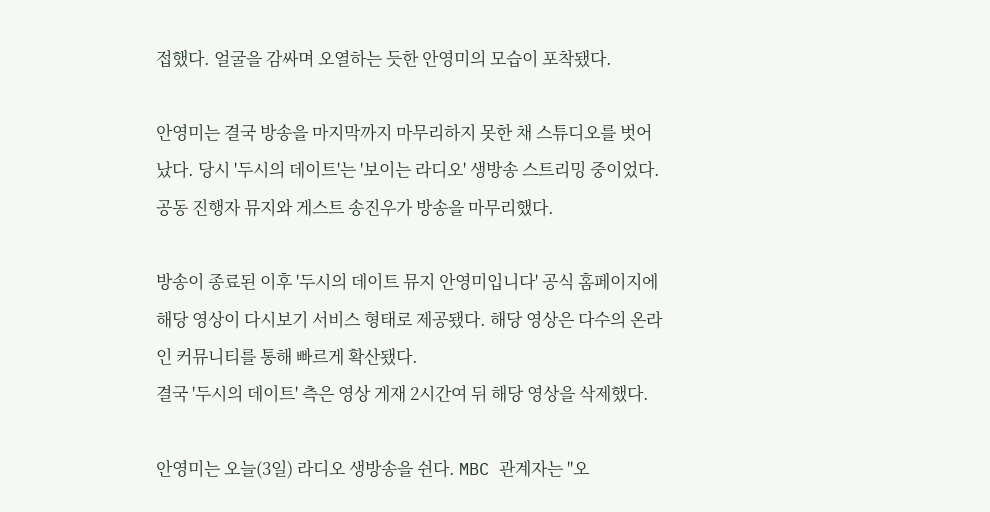접했다. 얼굴을 감싸며 오열하는 듯한 안영미의 모습이 포착됐다.

안영미는 결국 방송을 마지막까지 마무리하지 못한 채 스튜디오를 벗어났다. 당시 '두시의 데이트'는 '보이는 라디오' 생방송 스트리밍 중이었다. 공동 진행자 뮤지와 게스트 송진우가 방송을 마무리했다.

방송이 종료된 이후 '두시의 데이트 뮤지 안영미입니다' 공식 홈페이지에 해당 영상이 다시보기 서비스 형태로 제공됐다. 해당 영상은 다수의 온라인 커뮤니티를 통해 빠르게 확산됐다.
결국 '두시의 데이트' 측은 영상 게재 2시간여 뒤 해당 영상을 삭제했다.

안영미는 오늘(3일) 라디오 생방송을 쉰다. MBC 관계자는 "오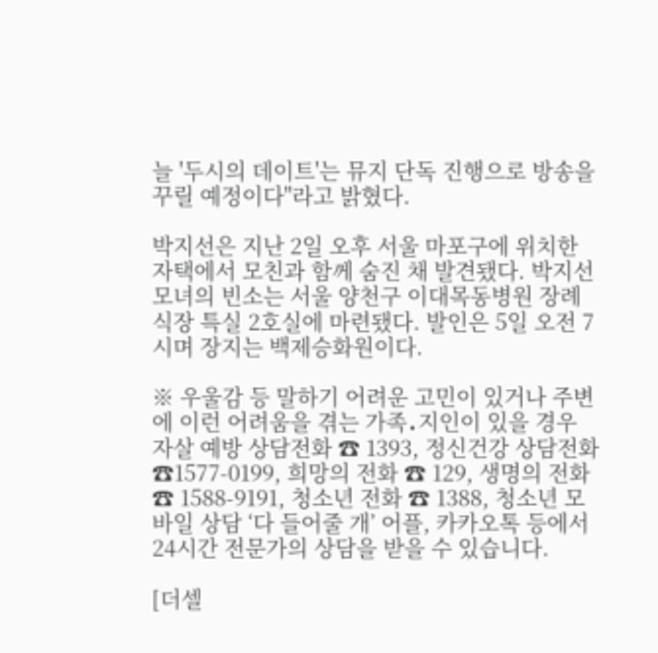늘 '두시의 데이트'는 뮤지 단독 진행으로 방송을 꾸릴 예정이다"라고 밝혔다.

박지선은 지난 2일 오후 서울 마포구에 위치한 자택에서 모친과 함께 숨진 채 발견됐다. 박지선 모녀의 빈소는 서울 양천구 이대목동병원 장례식장 특실 2호실에 마련됐다. 발인은 5일 오전 7시며 장지는 백제승화원이다.

※ 우울감 등 말하기 어려운 고민이 있거나 주변에 이런 어려움을 겪는 가족․지인이 있을 경우 자살 예방 상담전화 ☎ 1393, 정신건강 상담전화 ☎1577-0199, 희망의 전화 ☎ 129, 생명의 전화 ☎ 1588-9191, 청소년 전화 ☎ 1388, 청소년 모바일 상담 ‘다 들어줄 개’ 어플, 카카오톡 등에서 24시간 전문가의 상담을 받을 수 있습니다.

[더셀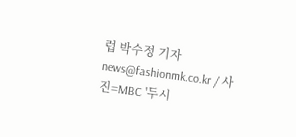럽 박수정 기자 news@fashionmk.co.kr / 사진=MBC '두시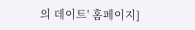의 데이트' 홈페이지]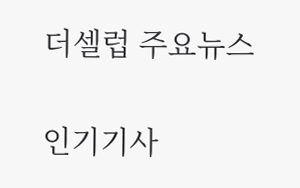더셀럽 주요뉴스

인기기사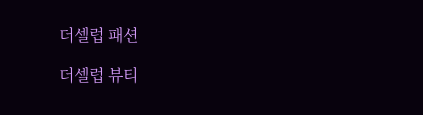더셀럽 패션

더셀럽 뷰티